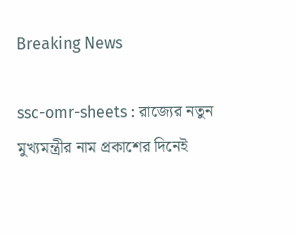Breaking News

ssc-omr-sheets : রাজ্যের নতুন মুখ্যমন্ত্রীর নাম প্রকাশের দিনেই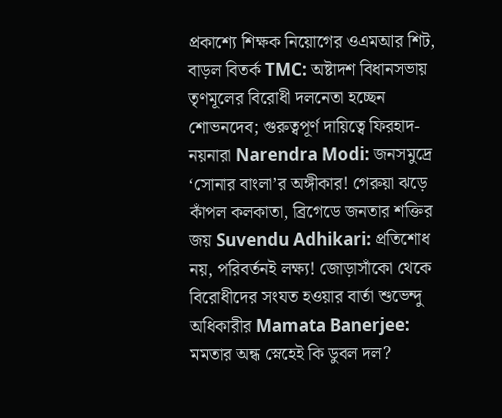প্রকাশ্যে শিক্ষক নিয়োগের ওএমআর শিট, বাড়ল বিতর্ক TMC: অষ্টাদশ বিধানসভায় তৃণমূলের বিরোধী দলনেতা হচ্ছেন শোভনদেব; গুরুত্বপূর্ণ দায়িত্বে ফিরহাদ-নয়নারা Narendra Modi: জনসমুদ্রে ‘সোনার বাংলা’র অঙ্গীকার! গেরুয়া ঝড়ে কাঁপল কলকাতা, ব্রিগেডে জনতার শক্তির জয় Suvendu Adhikari: প্রতিশোধ নয়, পরিবর্তনই লক্ষ্য! জোড়াসাঁকো থেকে বিরোধীদের সংযত হওয়ার বার্তা শুভেন্দু অধিকারীর Mamata Banerjee: মমতার অন্ধ স্নেহেই কি ডুবল দল?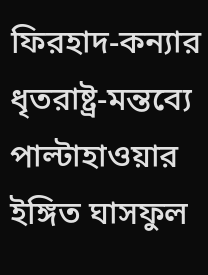ফিরহাদ-কন্যার ধৃতরাষ্ট্র-মন্তব্যে পাল্টাহাওয়ার ইঙ্গিত ঘাসফুল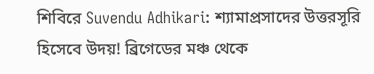শিবিরে Suvendu Adhikari: শ্যামাপ্রসাদের উত্তরসূরি হিসেবে উদয়! ব্রিগেডের মঞ্চ থেকে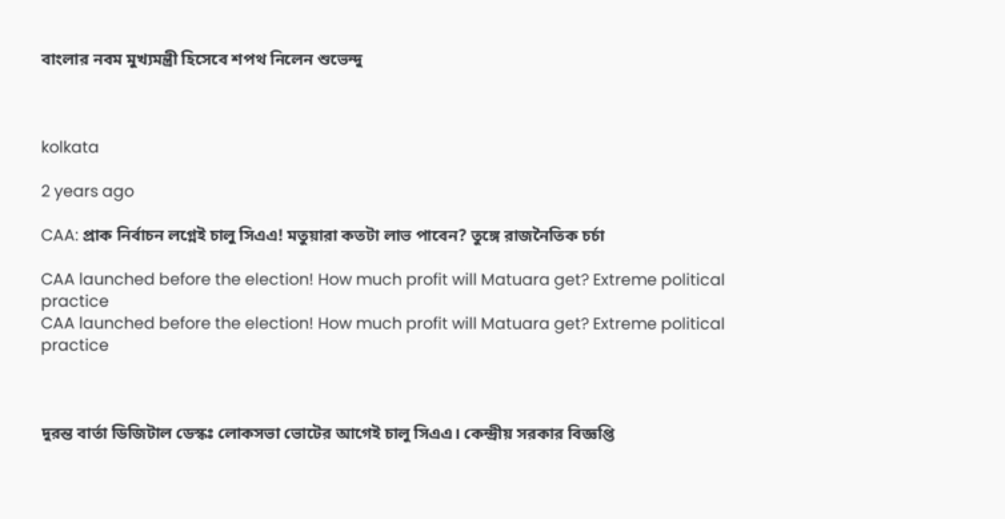বাংলার নবম মুখ্যমন্ত্রী হিসেবে শপথ নিলেন শুভেন্দু



kolkata

2 years ago

CAA: প্রাক নির্বাচন লগ্নেই চালু সিএএ! মতুয়ারা কতটা লাভ পাবেন? তুঙ্গে রাজনৈতিক চর্চা

CAA launched before the election! How much profit will Matuara get? Extreme political practice
CAA launched before the election! How much profit will Matuara get? Extreme political practice



দুরন্ত বার্তা ডিজিটাল ডেস্কঃ লোকসভা ভোটের আগেই চালু সিএএ। কেন্দ্রীয় সরকার বিজ্ঞপ্তি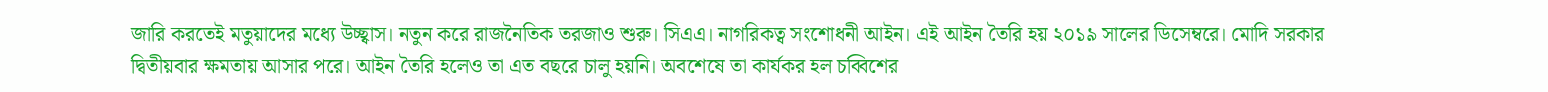জারি করতেই মতুয়াদের মধ্যে উচ্ছ্বাস। নতুন করে রাজনৈতিক তরজাও শুরু। সিএএ। নাগরিকত্ব সংশোধনী আইন। এই আইন তৈরি হয় ২০১৯ সালের ডিসেম্বরে। মোদি সরকার দ্বিতীয়বার ক্ষমতায় আসার পরে। আইন তৈরি হলেও তা এত বছরে চালু হয়নি। অবশেষে তা কার্যকর হল চব্বিশের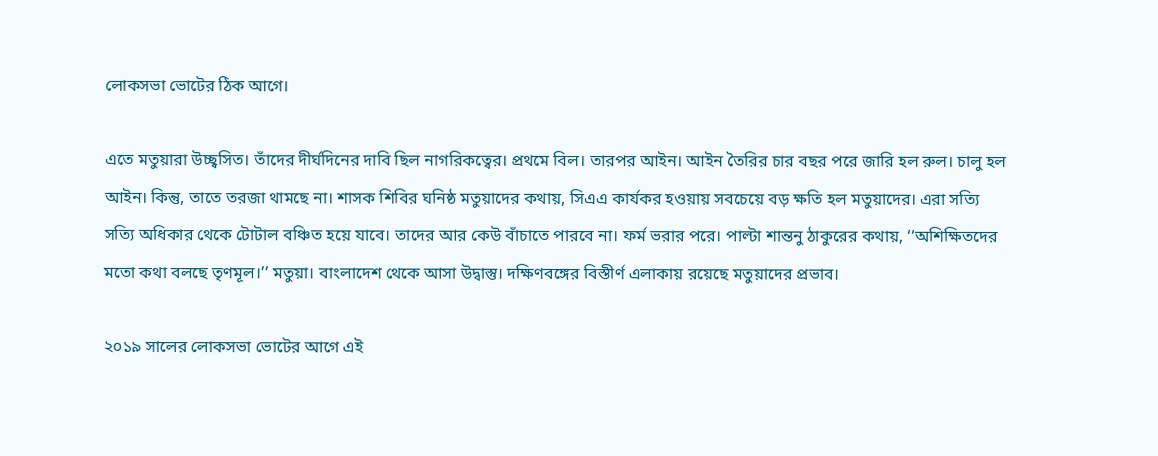লোকসভা ভোটের ঠিক আগে।

এতে মতুয়ারা উচ্ছ্বসিত। তাঁদের দীর্ঘদিনের দাবি ছিল নাগরিকত্বের। প্রথমে বিল। তারপর আইন। আইন তৈরির চার বছর পরে জারি হল রুল। চালু হল আইন। কিন্তু, তাতে তরজা থামছে না। শাসক শিবির ঘনিষ্ঠ মতুয়াদের কথায়, সিএএ কার্যকর হওয়ায় সবচেয়ে বড় ক্ষতি হল মতুয়াদের। এরা সত্যি সত্যি অধিকার থেকে টোটাল বঞ্চিত হয়ে যাবে। তাদের আর কেউ বাঁচাতে পারবে না। ফর্ম ভরার পরে। পাল্টা শান্তনু ঠাকুরের কথায়, ‘‘অশিক্ষিতদের মতো কথা বলছে তৃণমূল।’’ মতুয়া। বাংলাদেশ থেকে আসা উদ্বাস্তু। দক্ষিণবঙ্গের বিস্তীর্ণ এলাকায় রয়েছে মতুয়াদের প্রভাব।

২০১৯ সালের লোকসভা ভোটের আগে এই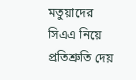মতুয়াদের সিএএ নিয়ে প্রতিশ্রুতি দেয়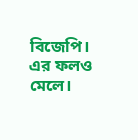বিজেপি। এর ফলও মেলে।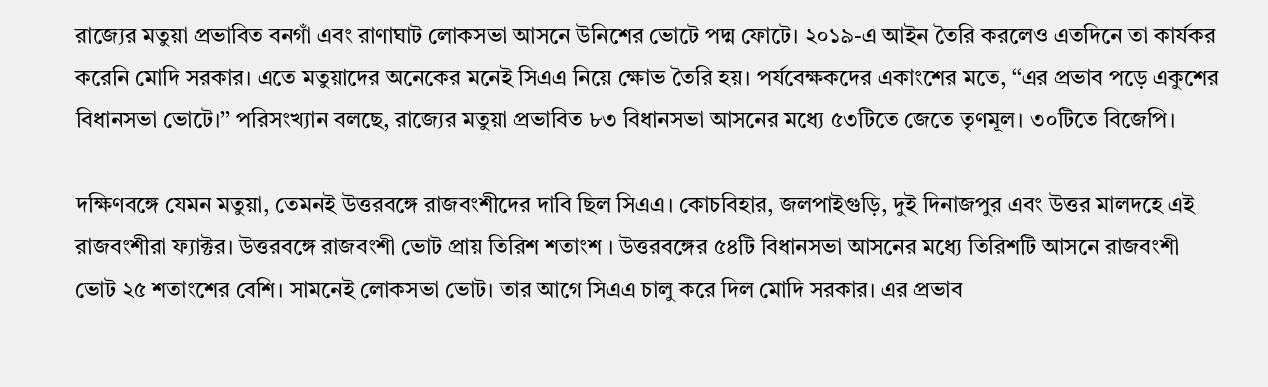রাজ্যের মতুয়া প্রভাবিত বনগাঁ এবং রাণাঘাট লোকসভা আসনে উনিশের ভোটে পদ্ম ফোটে। ২০১৯-এ আইন তৈরি করলেও এতদিনে তা কার্যকর করেনি মোদি সরকার। এতে মতুয়াদের অনেকের মনেই সিএএ নিয়ে ক্ষোভ তৈরি হয়। পর্যবেক্ষকদের একাংশের মতে, ‘‘এর প্রভাব পড়ে একুশের বিধানসভা ভোটে।’’ পরিসংখ্যান বলছে, রাজ্যের মতুয়া প্রভাবিত ৮৩ বিধানসভা আসনের মধ্যে ৫৩টিতে জেতে তৃণমূল। ৩০টিতে বিজেপি।

দক্ষিণবঙ্গে যেমন মতুয়া, তেমনই উত্তরবঙ্গে রাজবংশীদের দাবি ছিল সিএএ। কোচবিহার, জলপাইগুড়ি, দুই দিনাজপুর এবং উত্তর মালদহে এই রাজবংশীরা ফ্যাক্টর। উত্তরবঙ্গে রাজবংশী ভোট প্রায় তিরিশ শতাংশ । উত্তরবঙ্গের ৫৪টি বিধানসভা আসনের মধ্যে তিরিশটি আসনে রাজবংশী ভোট ২৫ শতাংশের বেশি। সামনেই লোকসভা ভোট। তার আগে সিএএ চালু করে দিল মোদি সরকার। এর প্রভাব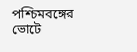পশ্চিমবঙ্গের ভোটে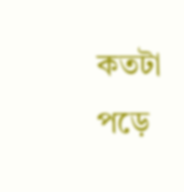কতটা পড়ে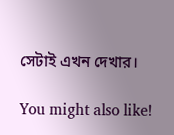সেটাই এখন দেখার।

You might also like!